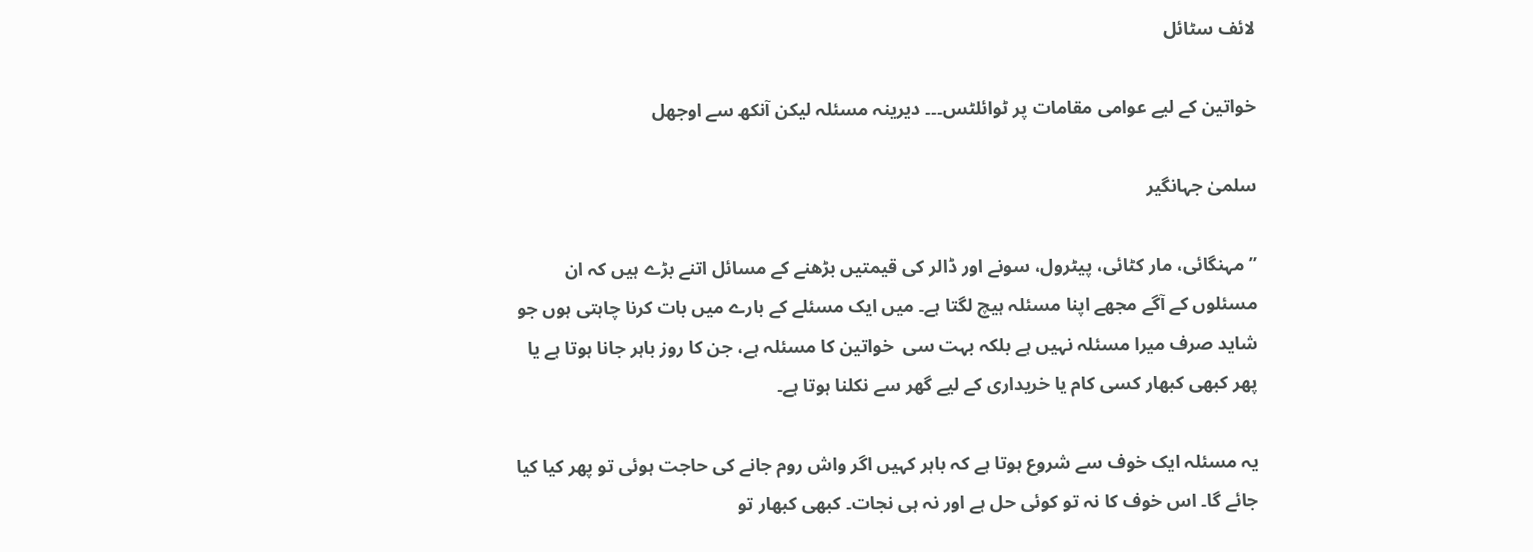لائف سٹائل

خواتین کے لیے عوامی مقامات پر ٹوائلٹس۔۔۔ دیرینہ مسئلہ لیکن آنکھ سے اوجھل

سلمیٰ جہانگیر

”مہنگائی، مار کٹائی، پیٹرول، سونے اور ڈالر کی قیمتیں بڑھنے کے مسائل اتنے بڑے ہیں کہ ان مسئلوں کے آگے مجھے اپنا مسئلہ ہیچ لگتا ہے۔ میں ایک مسئلے کے بارے میں بات کرنا چاہتی ہوں جو شاید صرف میرا مسئلہ نہیں ہے بلکہ بہت سی  خواتین کا مسئلہ ہے، جن کا روز باہر جانا ہوتا ہے یا پھر کبھی کبھار کسی کام یا خریداری کے لیے گھر سے نکلنا ہوتا ہے۔

یہ مسئلہ ایک خوف سے شروع ہوتا ہے کہ باہر کہیں اگر واش روم جانے کی حاجت ہوئی تو پھر کیا کیا جائے گا۔ اس خوف کا نہ تو کوئی حل ہے اور نہ ہی نجات۔ کبھی کبھار تو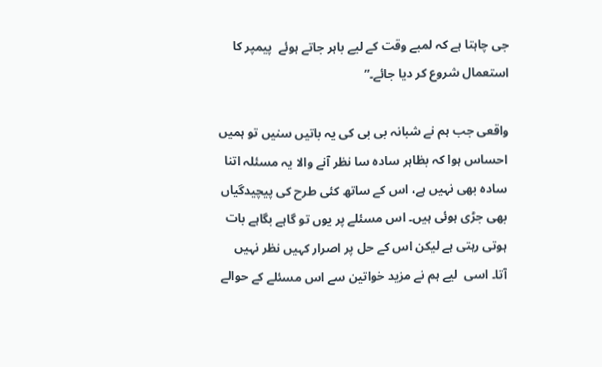جی چاہتا ہے کہ لمبے وقت کے لیے باہر جاتے ہوئے  پیمپر کا استعمال شروع کر دیا جائے۔”

واقعی جب ہم نے شبانہ بی بی کی یہ باتیں سنیں تو ہمیں احساس ہوا کہ بظاہر سادہ سا نظر آنے والا یہ مسئلہ اتنا سادہ بھی نہیں ہے، اس کے ساتھ کئی طرح کی پیچیدگیاں بھی جڑی ہوئی ہیں۔ اس مسئلے پر یوں تو گاہے بگاہے بات ہوتی رہتی ہے لیکن اس کے حل پر اصرار کہیں نظر نہیں آتا۔ اسی  لیے ہم نے مزید خواتین سے اس مسئلے کے حوالے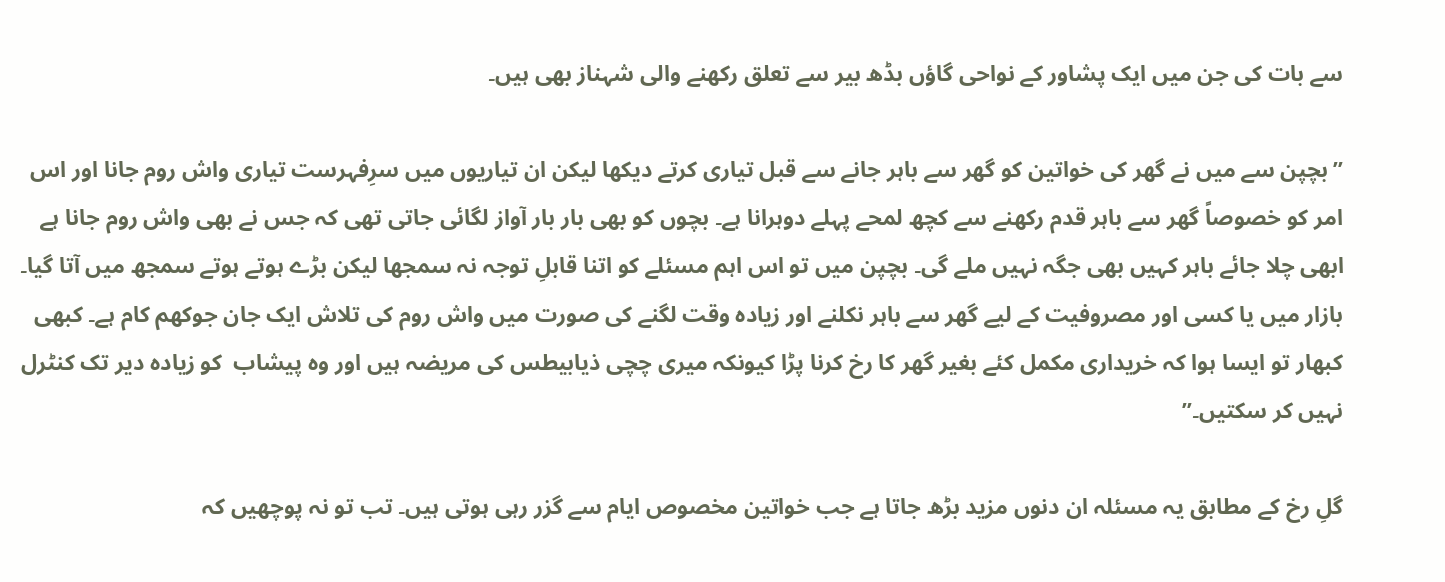سے بات کی جن میں ایک پشاور کے نواحی گاؤں بڈھ بیر سے تعلق رکھنے والی شہناز بھی ہیں۔

”بچپن سے میں نے گھر کی خواتین کو گھر سے باہر جانے سے قبل تیاری کرتے دیکھا لیکن ان تیاریوں میں سرِفہرست تیاری واش روم جانا اور اس امر کو خصوصاً گھر سے باہر قدم رکھنے سے کچھ لمحے پہلے دوہرانا ہے۔ بچوں کو بھی بار بار آواز لگائی جاتی تھی کہ جس نے بھی واش روم جانا ہے ابھی چلا جائے باہر کہیں بھی جگہ نہیں ملے گی۔ بچپن میں تو اس اہم مسئلے کو اتنا قابلِ توجہ نہ سمجھا لیکن بڑے ہوتے ہوتے سمجھ میں آتا گیا۔ بازار میں یا کسی اور مصروفیت کے لیے گھر سے باہر نکلنے اور زیادہ وقت لگنے کی صورت میں واش روم کی تلاش ایک جان جوکھم کام ہے۔ کبھی کبھار تو ایسا ہوا کہ خریداری مکمل کئے بغیر گھر کا رخ کرنا پڑا کیونکہ میری چچی ذیابیطس کی مریضہ ہیں اور وہ پیشاب  کو زیادہ دیر تک کنٹرل نہیں کر سکتیں۔”

گلِ رخ کے مطابق یہ مسئلہ ان دنوں مزید بڑھ جاتا ہے جب خواتین مخصوص ایام سے گزر رہی ہوتی ہیں۔ تب تو نہ پوچھیں کہ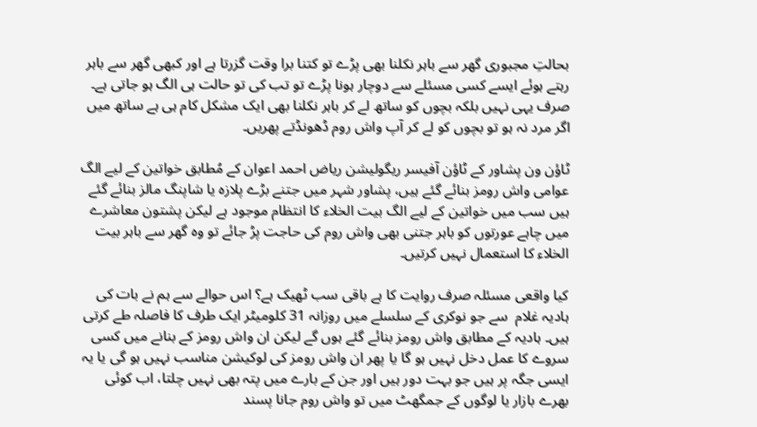بحالتِ مجبوری گھر سے باہر نکلنا بھی پڑے تو کتنا برا وقت گزرتا ہے اور کبھی گھر سے باہر رہتے ہوئے ایسے کسی مسئلے سے دوچار ہونا پڑے تو تب کی تو حالت ہی الگ ہو جاتی ہے۔ صرف یہی نہیں بلکہ بچوں کو ساتھ لے کر باہر نکلنا بھی ایک مشکل کام ہی ہے ساتھ میں اگر مرد نہ ہو تو بچوں کو لے کر آپ واش روم ڈھونڈتے پھریں۔

ٹاؤن ون پشاور کے ٹاؤن آفیسر ریگولیشن ریاض احمد اعوان کے مُطابق خواتین کے لیے الگ عوامی واش رومز بنائے گئے ہیں، پشاور شہر میں جتنے بڑے پلازہ یا شاپنگ مالز بنائے گئے ہیں سب میں خواتین کے لیے الگ بیت الخلاء کا انتظام موجود ہے لیکن پشتون معاشرے میں چاہے عورتوں کو باہر جتنی بھی واش روم کی حاجت پڑ جائے تو وہ گھر سے باہر بیت الخلاء کا استعمال نہیں کرتیں۔

کیا واقعی مسئلہ صرف روایت کا ہے باقی سب ٹھیک ہے؟ اس حوالے سے ہم نے بات کی ہادیہ غلام  سے جو نوکری کے سلسلے میں روزانہ 31 کلومیٹر ایک طرف کا فاصلہ طے کرتی ہیں۔ ہادیہ کے مطابق واش رومز بنائے گئے ہوں گے لیکن ان واش رومز کے بنانے میں کسی سروے کا عمل دخل نہیں ہو گا یا پھر ان واش رومز کی لوکیشن مناسب نہیں ہو گی یا یہ ایسی جگہ پر ہیں جو بہت دور ہیں اور جن کے بارے میں پتہ بھی نہیں چلتا، اب کوئی بھرے بازار یا لوگوں کے جمگھٹ میں تو واش روم جانا پسند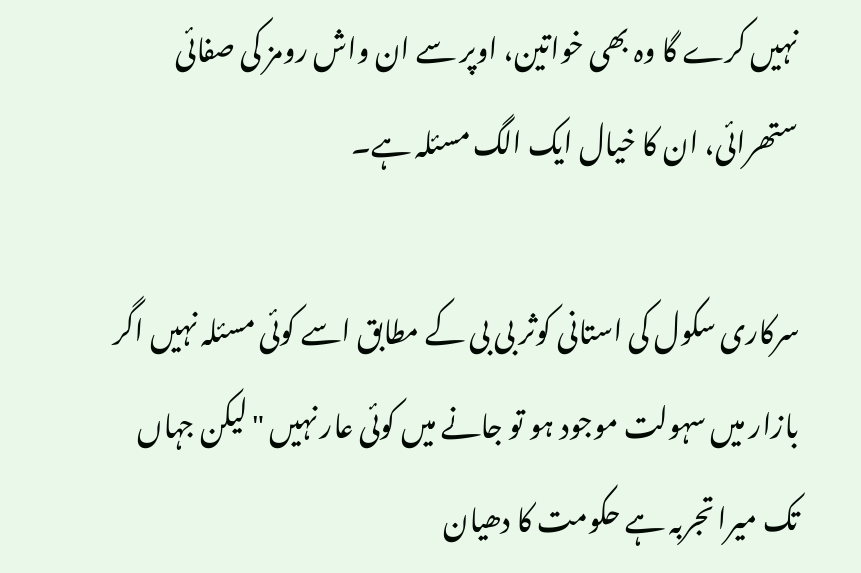نہیں کرے گا وہ بھی خواتین، اوپر سے ان واش رومز کی صفائی ستھرائی، ان کا خیال ایک الگ مسئلہ ہے۔

سرکاری سکول کی استانی کوثر بی بی کے مطابق اسے کوئی مسئلہ نہیں اگر بازار میں سہولت موجود ہو تو جانے میں کوئی عار نہیں "لیکن جہاں تک میرا تجربہ ہے حکومت کا دھیان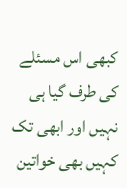کبھی اس مسئلے کی طرف گیا ہی نہیں اور ابھی تک کہیں بھی خواتین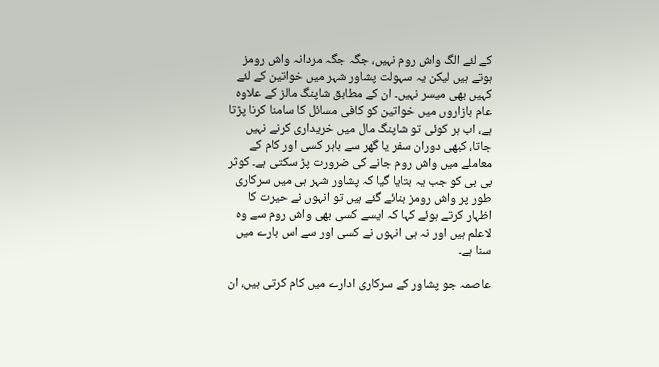کے لئے الگ واش روم نہیں، جگہ جگہ مردانہ واش رومز ہوتے ہیں لیکن یہ سہولت پشاور شہر میں خواتین کے لئے کہیں بھی میسر نہیں۔ ان کے مطابق شاپنگ مالز کے علاوہ عام بازاروں میں خواتین کو کافی مسائل کا سامنا کرنا پڑتا ہے، اب ہر کوئی تو شاپنگ مال میں خریداری کرنے نہیں جاتا، کبھی دوران سفر یا گھر سے باہر کسی اور کام کے معاملے میں واش روم جانے کی ضرورت پڑ سکتی ہے۔ کوثر بی بی کو جب یہ بتایا گیا کہ پشاور شہر ہی میں سرکاری طور پر واش رومز بنائے گئے ہیں تو انہوں نے حیرت کا اظہار کرتے ہوئے کہا کہ ایسے کسی بھی واش روم سے وہ لاعلم ہیں اور نہ ہی انہوں نے کسی اور سے اس بارے میں سنا ہے۔

عاصمہ جو پشاور کے سرکاری ادارے میں کام کرتی ہیں، ان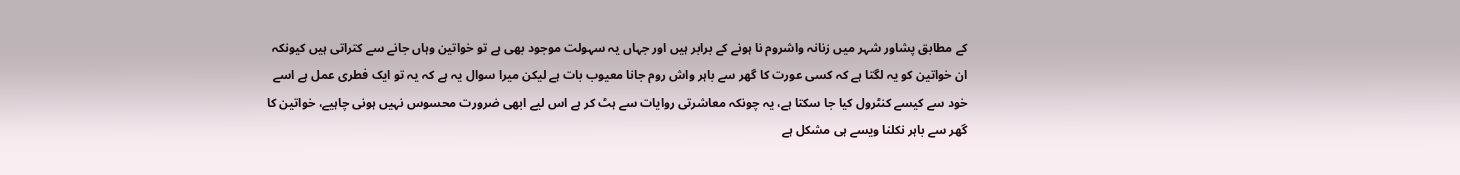کے مطابق پشاور شہر میں زنانہ واشروم نا ہونے کے برابر ہیں اور جہاں یہ سہولت موجود بھی ہے تو خواتین وہاں جانے سے کتراتی ہیں کیونکہ ان خواتین کو یہ لگتا ہے کہ کسی عورت کا گھر سے باہر واش روم جانا معیوب بات ہے لیکن میرا سوال یہ ہے کہ یہ تو ایک فطری عمل ہے اسے خود سے کیسے کنٹرول کیا جا سکتا ہے، یہ چونکہ معاشرتی روایات سے ہٹ کر ہے اس لیے ابھی ضرورت محسوس نہیں ہونی چاہیے، خواتین کا گھر سے باہر نکلنا ویسے ہی مشکل ہے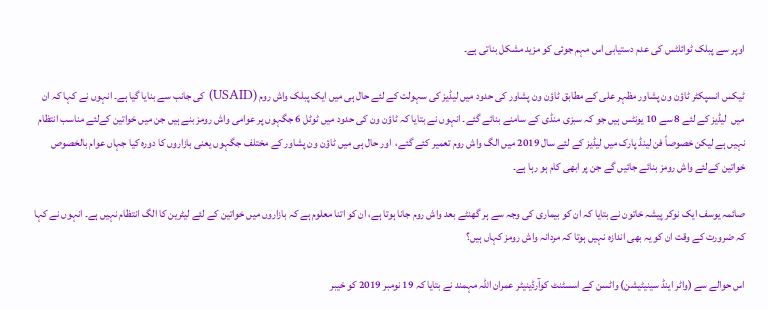اوپر سے پبلک ٹوائلٹس کی عدم دستیابی اس مہم جوئی کو مزید مشکل بناتی ہے۔

ٹیکس انسپکٹر ٹاؤن ون پشاور مظہر علی کے مطابق ٹاؤن ون پشاور کی حدود میں لیڈیز کی سہولت کے لئے حال ہی میں ایک پبلک واش روم (USAID) کی جانب سے بنایا گیا ہے۔ انہوں نے کہا کہ ان میں  لیڈیز کے لئے 8 سے 10 یونٹس ہیں جو کہ سبزی منڈی کے سامنے بنائے گئے۔ انہوں نے بتایا کہ ٹاؤن ون کی حدود میں ٹوٹل 6 جگہوں پر عوامی واش رومز بنے ہیں جن میں خواتین کےلئے مناسب انتظام نہیں ہے لیکن خصوصاً فن لینڈ پارک میں لیڈیز کے لئے سال 2019 میں الگ واش روم تعمیر کئے گئے،  اور حال ہی میں ٹاؤن ون پشاور کے مختلف جگہوں یعنی بازاروں کا دورہ کیا جہاں عوام بالخصوص خواتین کےلئے واش رومز بنائے جائیں گے جن پر ابھی کام ہو رہا ہے۔

صائمہ یوسف ایک نوکر پیشہ خاتون نے بتایا کہ ان کو بیماری کی وجہ سے ہر گھنٹے بعد واش روم جانا ہوتا ہے، ان کو اتنا معلوم ہے کہ بازاروں میں خواتین کے لئے لیٹرین کا الگ انتظام نہیں ہے۔ انہوں نے کہا کہ ضرورت کے وقت ان کو یہ بھی اندازہ نہیں ہوتا کہ مردانہ واش رومز کہاں ہیں؟

اس حوالے سے (واٹر اینڈ سینیٹیشن) واٹسن کے اسسٹنٹ کوآرڈینیٹر عمران اللہ مہمند نے بتایا کہ 19 نومبر 2019 کو خیبر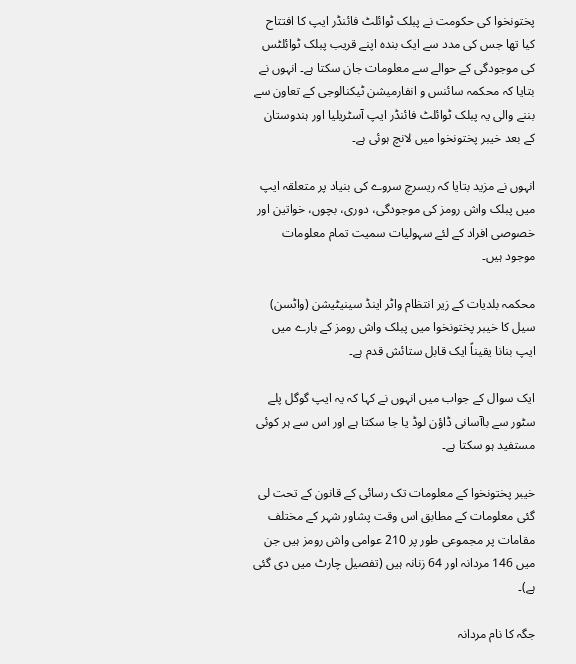پختونخوا کی حکومت نے پبلک ٹوائلٹ فائنڈر ایپ کا افتتاح کیا تھا جس کی مدد سے ایک بندہ اپنے قریب پبلک ٹوائلٹس کی موجودگی کے حوالے سے معلومات جان سکتا ہے۔ انہوں نے بتایا کہ محکمہ سائنس و انفارمیشن ٹیکنالوجی کے تعاون سے بننے والی یہ پبلک ٹوائلٹ فائنڈر ایپ آسٹریلیا اور ہندوستان کے بعد خیبر پختونخوا میں لانچ ہوئی ہے۔

انہوں نے مزید بتایا کہ ریسرچ سروے کی بنیاد پر متعلقہ ایپ میں پبلک واش رومز کی موجودگی، دوری، بچوں، خواتین اور خصوصی افراد کے لئے سہولیات سمیت تمام معلومات موجود ہیں۔

محکمہ بلدیات کے زیر انتظام واٹر اینڈ سینیٹیشن (واٹسن) سیل کا خیبر پختونخوا میں پبلک واش رومز کے بارے میں ایپ بنانا یقیناً ایک قابل ستائش قدم ہے۔

ایک سوال کے جواب میں انہوں نے کہا کہ یہ ایپ گوگل پلے سٹور سے باآسانی ڈاؤن لوڈ یا جا سکتا ہے اور اس سے ہر کوئی مستفید ہو سکتا ہے۔

خیبر پختونخوا کے معلومات تک رسائی کے قانون کے تحت لی گئی معلومات کے مطابق اس وقت پشاور شہر کے مختلف مقامات پر مجموعی طور پر 210 عوامی واش رومز ہیں جن میں 146 مردانہ اور 64 زنانہ ہیں (تفصیل چارٹ میں دی گئی ہے)۔

جگہ کا نام مردانہ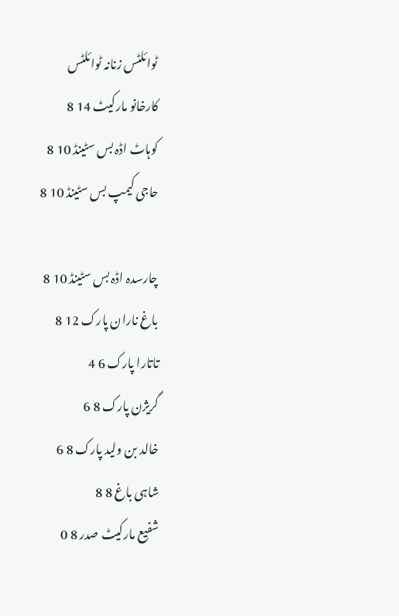ٹوائلٹس زنانہ ٹوائلٹس
کارخانو مارکیٹ 14 8
کوہاٹ اڈہ بس سٹینڈ 10 8
حاجی کیمپ بس سٹینڈ 10 8

چارسدہ اڈہ بس سٹینڈ 10 8
باغ ناران پارک 12 8
تاتارا پارک 6 4
گریژن پارک 8 6
خالد بن ولید پارک 8 6
شاہی باغ 8 8
شفیع مارکیٹ صدر 8 0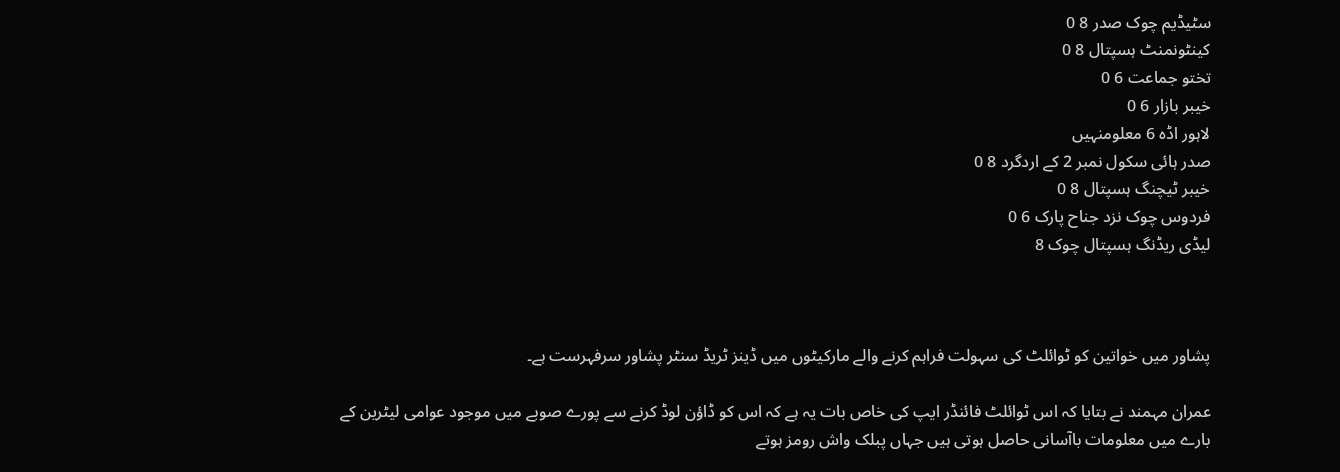سٹیڈیم چوک صدر 8 0
کینٹونمنٹ ہسپتال 8 0
تختو جماعت 6 0
خیبر بازار 6 0
لاہور اڈہ 6 معلومنہیں
صدر ہائی سکول نمبر 2 کے اردگرد 8 0
خیبر ٹیچنگ ہسپتال 8 0
فردوس چوک نزد جناح پارک 6 0
لیڈی ریڈنگ ہسپتال چوک 8



پشاور میں خواتین کو ٹوائلٹ کی سہولت فراہم کرنے والے مارکیٹوں میں ڈینز ٹریڈ سنٹر پشاور سرفہرست ہے۔

عمران مہمند نے بتایا کہ اس ٹوائلٹ فائنڈر ایپ کی خاص بات یہ ہے کہ اس کو ڈاؤن لوڈ کرنے سے پورے صوبے میں موجود عوامی لیٹرین کے بارے میں معلومات باآسانی حاصل ہوتی ہیں جہاں پبلک واش رومز ہوتے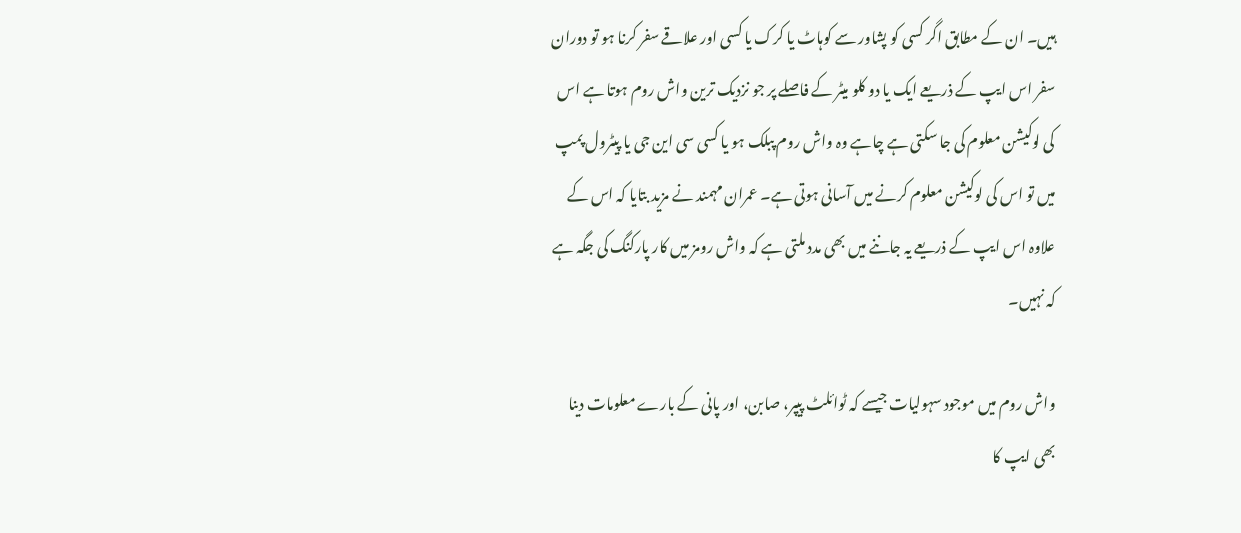ہیں۔ ان کے مطابق اگر کسی کو پشاور سے کوہاٹ یا کرک یا کسی اور علاقے سفر کرنا ہو تو دوران سفر اس ایپ کے ذریعے ایک یا دو کلو میٹر کے فاصلے پر جو نزدیک ترین واش روم ہوتا ہے اس کی لوکیشن معلوم کی جا سکتی ہے چاہے وہ واش روم پبلک ہو یا کسی سی این جی یا پیٹرول پمپ میں تو اس کی لوکیشن معلوم کرنے میں آسانی ہوتی ہے۔ عمران مہمند نے مزید بتایا کہ اس کے علاوہ اس ایپ کے ذریعے یہ جاننے میں بھی مدد ملتی ہے کہ واش رومز میں کار پارکنگ کی جگہ ہے کہ نہیں۔

واش روم میں موجود سہولیات جیسے کہ ٹوائلٹ پیپر، صابن، اور پانی کے بارے معلومات دینا بھی ایپ کا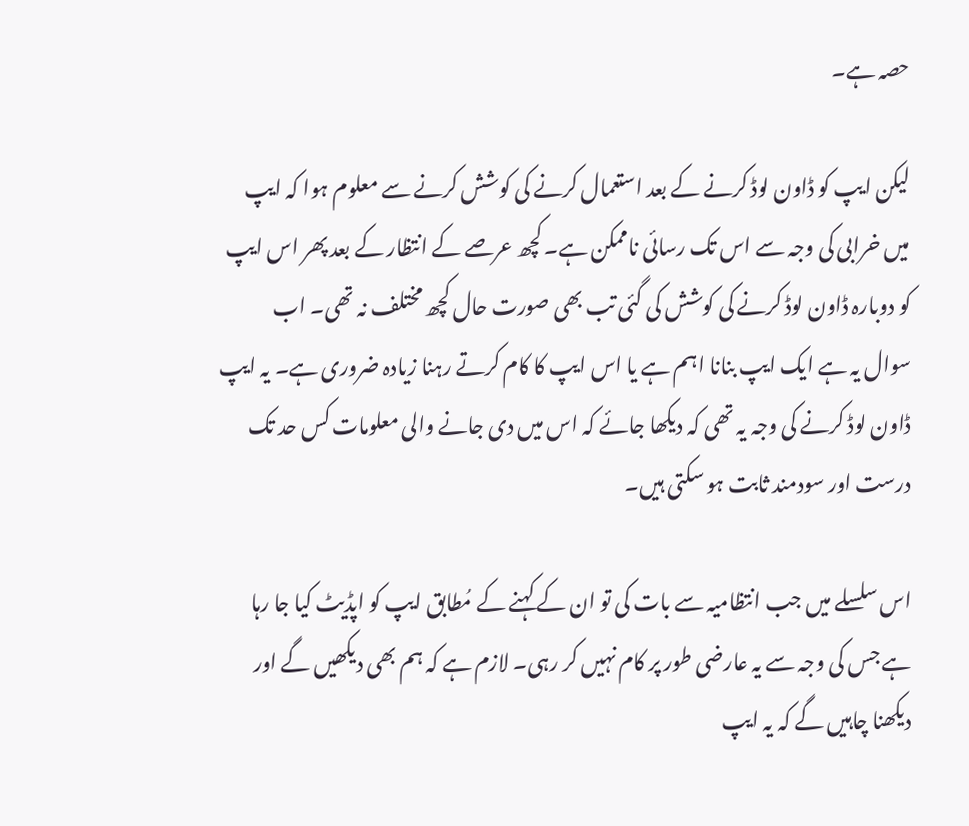حصہ ہے۔

لیکن ایپ کو ڈاون لوڈ کرنے کے بعد استعمال کرنے کی کوشش کرنے سے معلوم ہوا کہ ایپ میں خرابی کی وجہ سے اس تک رسائی ناممکن ہے۔ کچھ عرصے کے انتظار کے بعد پھر اس ایپ کو دوبارہ ڈاون لوڈ کرنے کی کوشش کی گئی تب بھی صورت حال کچھ مختلف نہ تھی۔ اب سوال یہ ہے ایک ایپ بنانا اہم ہے یا اس ایپ کا کام کرتے رہنا زیادہ ضروری ہے۔ یہ ایپ ڈاون لوڈ کرنے کی وجہ یہ تھی کہ دیکھا جائے کہ اس میں دی جانے والی معلومات کس حد تک درست اور سودمند ثابت ہو سکتی ہیں۔

اس سلسلے میں جب انتظامیہ سے بات کی تو ان کے کہنے کے مُطابق ایپ کو اپڈیٹ کیا جا رہا ہے جس کی وجہ سے یہ عارضی طور پر کام نہیں کر رہی۔ لازم ہے کہ ہم بھی دیکھیں گے اور دیکھنا چاہیں گے کہ یہ ایپ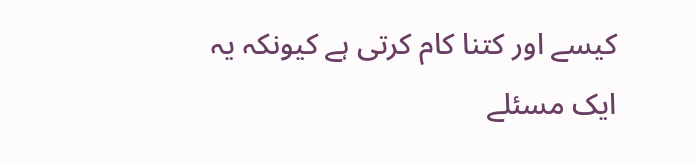کیسے اور کتنا کام کرتی ہے کیونکہ یہ ایک مسئلے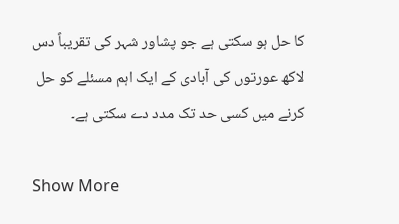کا حل ہو سکتی ہے جو پشاور شہر کی تقریباً دس لاکھ عورتوں کی آبادی کے ایک اہم مسئلے کو حل کرنے میں کسی حد تک مدد دے سکتی ہے۔

Show More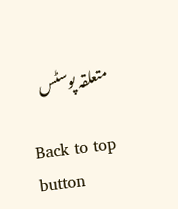متعلقہ پوسٹس

Back to top button